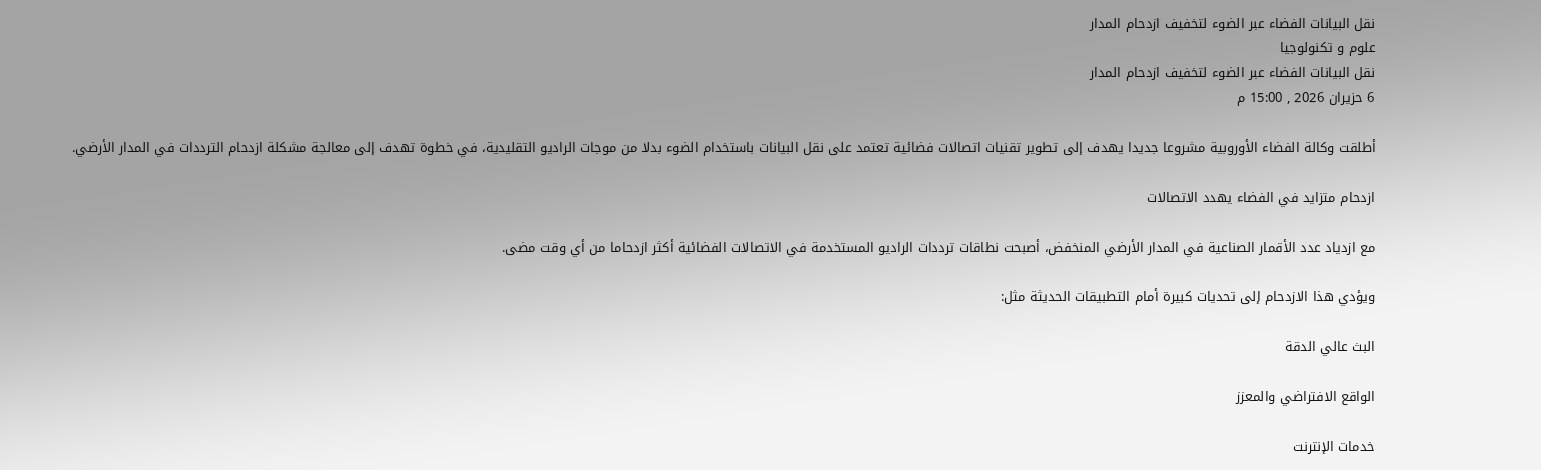نقل البيانات الفضاء عبر الضوء لتخفيف ازدحام المدار
علوم و تكنولوجيا
نقل البيانات الفضاء عبر الضوء لتخفيف ازدحام المدار
6 حزيران 2026 , 15:00 م

أطلقت وكالة الفضاء الأوروبية مشروعا جديدا يهدف إلى تطوير تقنيات اتصالات فضائية تعتمد على نقل البيانات باستخدام الضوء بدلا من موجات الراديو التقليدية، في خطوة تهدف إلى معالجة مشكلة ازدحام الترددات في المدار الأرضي.

ازدحام متزايد في الفضاء يهدد الاتصالات

مع ازدياد عدد الأقمار الصناعية في المدار الأرضي المنخفض، أصبحت نطاقات ترددات الراديو المستخدمة في الاتصالات الفضائية أكثر ازدحاما من أي وقت مضى.

ويؤدي هذا الازدحام إلى تحديات كبيرة أمام التطبيقات الحديثة مثل:

البث عالي الدقة

الواقع الافتراضي والمعزز

خدمات الإنترنت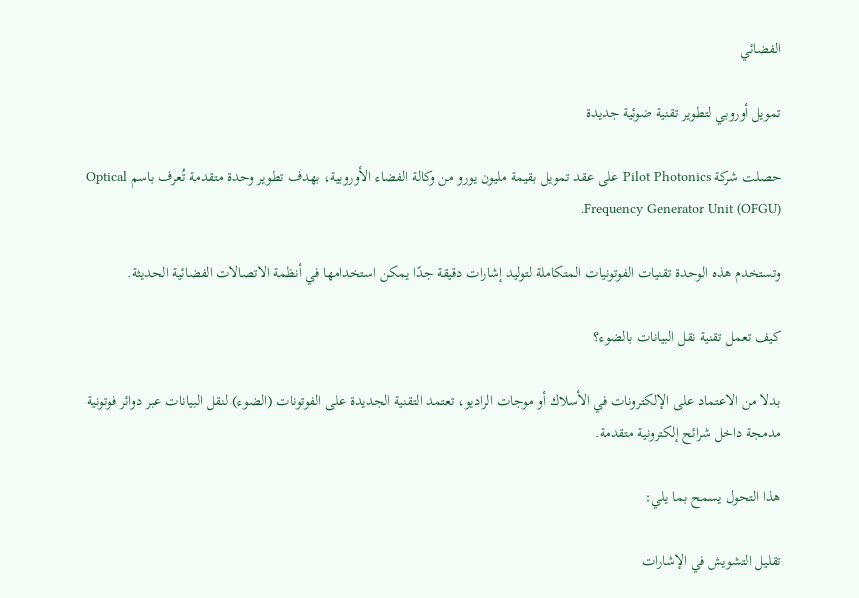الفضائي

تمويل أوروبي لتطوير تقنية ضوئية جديدة

حصلت شركة Pilot Photonics على عقد تمويل بقيمة مليون يورو من وكالة الفضاء الأوروبية، بهدف تطوير وحدة متقدمة تُعرف باسم Optical Frequency Generator Unit (OFGU).

وتستخدم هذه الوحدة تقنيات الفوتونيات المتكاملة لتوليد إشارات دقيقة جدًا يمكن استخدامها في أنظمة الاتصالات الفضائية الحديثة.

كيف تعمل تقنية نقل البيانات بالضوء؟

بدلا من الاعتماد على الإلكترونات في الأسلاك أو موجات الراديو، تعتمد التقنية الجديدة على الفوتونات (الضوء) لنقل البيانات عبر دوائر فوتونية مدمجة داخل شرائح إلكترونية متقدمة.

هذا التحول يسمح بما يلي:

تقليل التشويش في الإشارات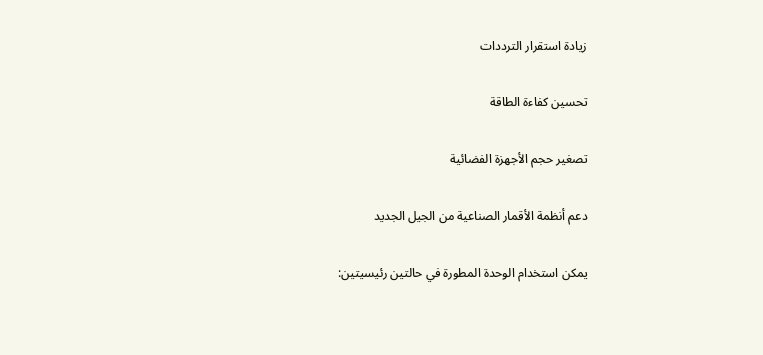زيادة استقرار الترددات

تحسين كفاءة الطاقة

تصغير حجم الأجهزة الفضائية

دعم أنظمة الأقمار الصناعية من الجيل الجديد

يمكن استخدام الوحدة المطورة في حالتين رئيسيتين: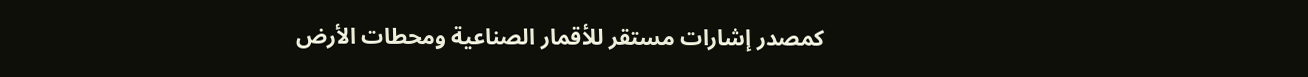كمصدر إشارات مستقر للأقمار الصناعية ومحطات الأرض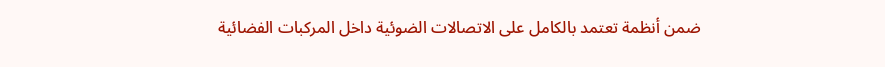ضمن أنظمة تعتمد بالكامل على الاتصالات الضوئية داخل المركبات الفضائية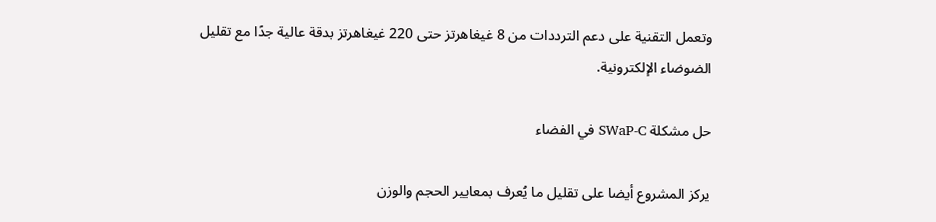وتعمل التقنية على دعم الترددات من 8 غيغاهرتز حتى 220 غيغاهرتز بدقة عالية جدًا مع تقليل الضوضاء الإلكترونية.

حل مشكلة SWaP-C في الفضاء

يركز المشروع أيضا على تقليل ما يُعرف بمعايير الحجم والوزن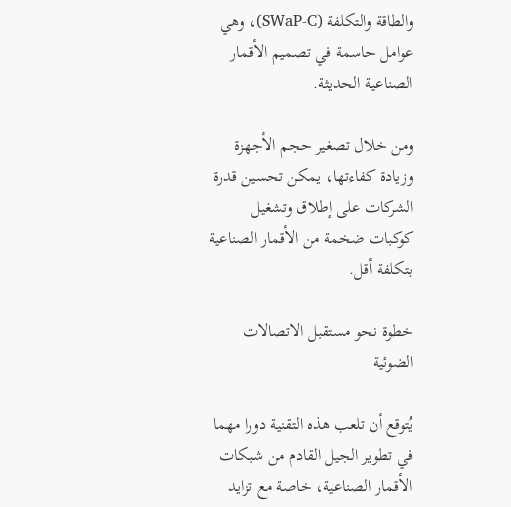والطاقة والتكلفة (SWaP-C)، وهي عوامل حاسمة في تصميم الأقمار الصناعية الحديثة.

ومن خلال تصغير حجم الأجهزة وزيادة كفاءتها، يمكن تحسين قدرة الشركات على إطلاق وتشغيل كوكبات ضخمة من الأقمار الصناعية بتكلفة أقل.

خطوة نحو مستقبل الاتصالات الضوئية

يُتوقع أن تلعب هذه التقنية دورا مهما في تطوير الجيل القادم من شبكات الأقمار الصناعية، خاصة مع تزايد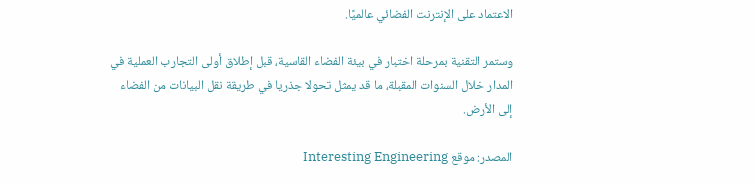الاعتماد على الإنترنت الفضائي عالميًا.

وستمر التقنية بمرحلة اختبار في بيئة الفضاء القاسية، قبل إطلاق أولى التجارب العملية في المدار خلال السنوات المقبلة، ما قد يمثل تحولا جذريا في طريقة نقل البيانات من الفضاء إلى الأرض.

المصدر: موقع Interesting Engineering